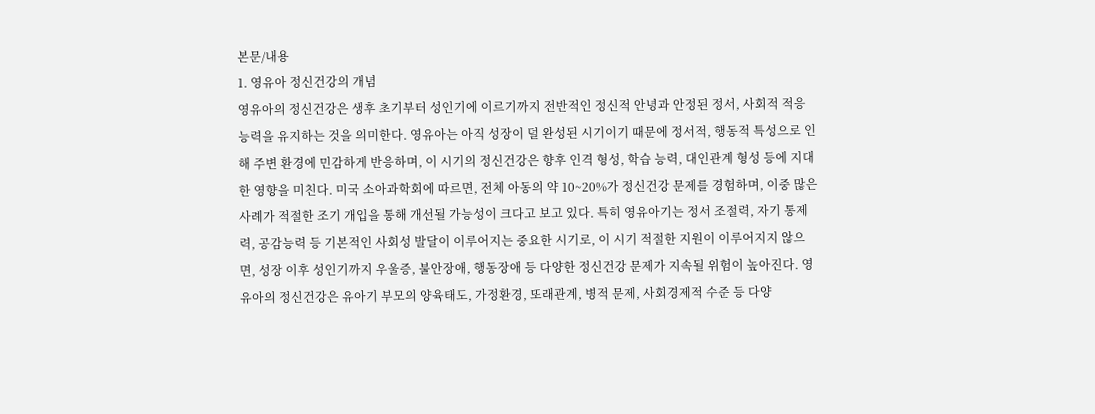본문/내용
1. 영유아 정신건강의 개념
영유아의 정신건강은 생후 초기부터 성인기에 이르기까지 전반적인 정신적 안녕과 안정된 정서, 사회적 적응 능력을 유지하는 것을 의미한다. 영유아는 아직 성장이 덜 완성된 시기이기 때문에 정서적, 행동적 특성으로 인해 주변 환경에 민감하게 반응하며, 이 시기의 정신건강은 향후 인격 형성, 학습 능력, 대인관계 형성 등에 지대한 영향을 미친다. 미국 소아과학회에 따르면, 전체 아동의 약 10~20%가 정신건강 문제를 경험하며, 이중 많은 사례가 적절한 조기 개입을 통해 개선될 가능성이 크다고 보고 있다. 특히 영유아기는 정서 조절력, 자기 통제력, 공감능력 등 기본적인 사회성 발달이 이루어지는 중요한 시기로, 이 시기 적절한 지원이 이루어지지 않으면, 성장 이후 성인기까지 우울증, 불안장애, 행동장애 등 다양한 정신건강 문제가 지속될 위험이 높아진다. 영유아의 정신건강은 유아기 부모의 양육태도, 가정환경, 또래관계, 병적 문제, 사회경제적 수준 등 다양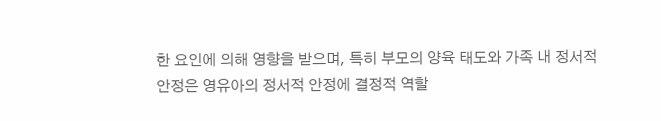한 요인에 의해 영향을 받으며, 특히 부모의 양육 태도와 가족 내 정서적 안정은 영유아의 정서적 안정에 결정적 역할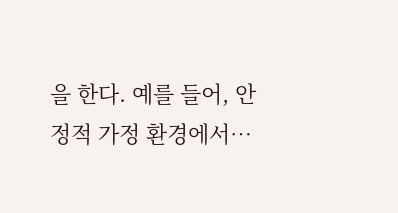을 한다. 예를 들어, 안정적 가정 환경에서…